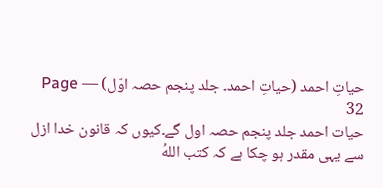حیاتِ احمد (حیاتِ احمد۔ جلد پنجم حصہ اوّل) — Page 32
حیات احمد جلد پنجم حصہ اول گے۔کیوں کہ قانون خدا ازل سے یہی مقدر ہو چکا ہے کہ کتب اللهُ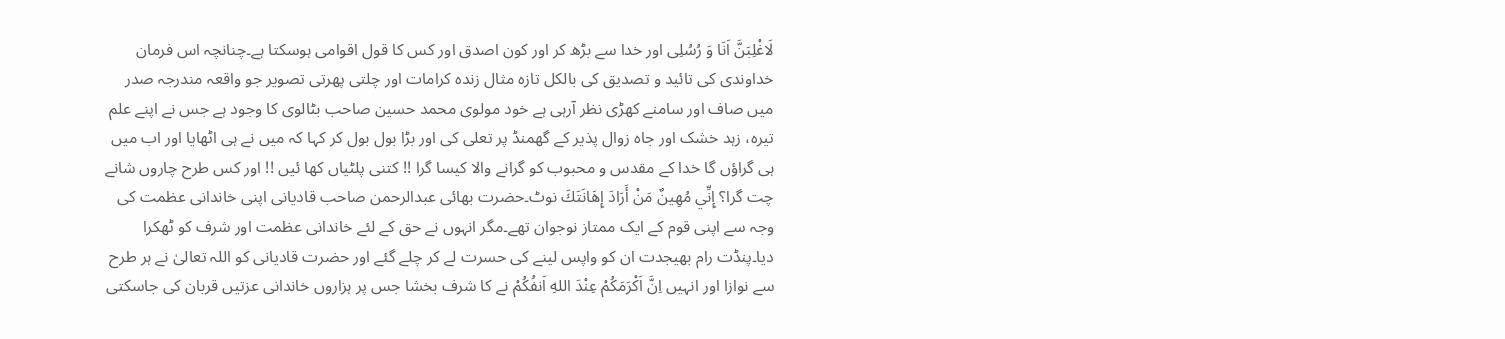لَاغْلِبَنَّ اَنَا وَ رُسُلِى اور خدا سے بڑھ کر اور کون اصدق اور کس کا قول اقوامی ہوسکتا ہے۔چنانچہ اس فرمان خداوندی کی تائید و تصدیق کی بالکل تازہ مثال زندہ کرامات اور چلتی پھرتی تصویر جو واقعہ مندرجہ صدر میں صاف اور سامنے کھڑی نظر آرہی ہے خود مولوی محمد حسین صاحب بٹالوی کا وجود ہے جس نے اپنے علم تیرہ، زہد خشک اور جاہ زوال پذیر کے گھمنڈ پر تعلی کی اور بڑا بول بول کر کہا کہ میں نے ہی اٹھایا اور اب میں ہی گراؤں گا خدا کے مقدس و محبوب کو گرانے والا کیسا گرا !! کتنی پلٹیاں کھا ئیں !! اور کس طرح چاروں شانے چت گرا؟ إِنِّي مُهِينٌ مَنْ أَرَادَ إِهَانَتَكَ نوٹ۔حضرت بھائی عبدالرحمن صاحب قادیانی اپنی خاندانی عظمت کی وجہ سے اپنی قوم کے ایک ممتاز نوجوان تھے۔مگر انہوں نے حق کے لئے خاندانی عظمت اور شرف کو ٹھکرا دیا۔پنڈت رام بھیجدت ان کو واپس لینے کی حسرت لے کر چلے گئے اور حضرت قادیانی کو اللہ تعالیٰ نے ہر طرح سے نوازا اور انہیں اِنَّ اَكْرَمَكُمْ عِنْدَ اللهِ اَنفُكُمْ نے کا شرف بخشا جس پر ہزاروں خاندانی عزتیں قربان کی جاسکتی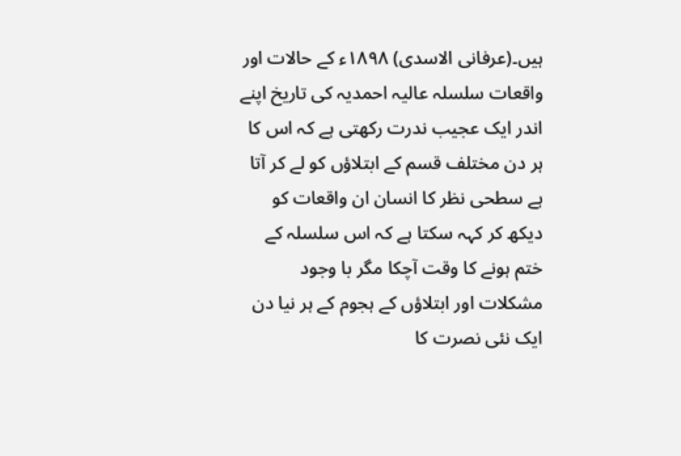ہیں۔(عرفانی الاسدی) ۱۸۹۸ء کے حالات اور واقعات سلسلہ عالیہ احمدیہ کی تاریخ اپنے اندر ایک عجیب ندرت رکھتی ہے کہ اس کا ہر دن مختلف قسم کے ابتلاؤں کو لے کر آتا ہے سطحی نظر کا انسان ان واقعات کو دیکھ کر کہہ سکتا ہے کہ اس سلسلہ کے ختم ہونے کا وقت آچکا مگر با وجود مشکلات اور ابتلاؤں کے ہجوم کے ہر نیا دن ایک نئی نصرت کا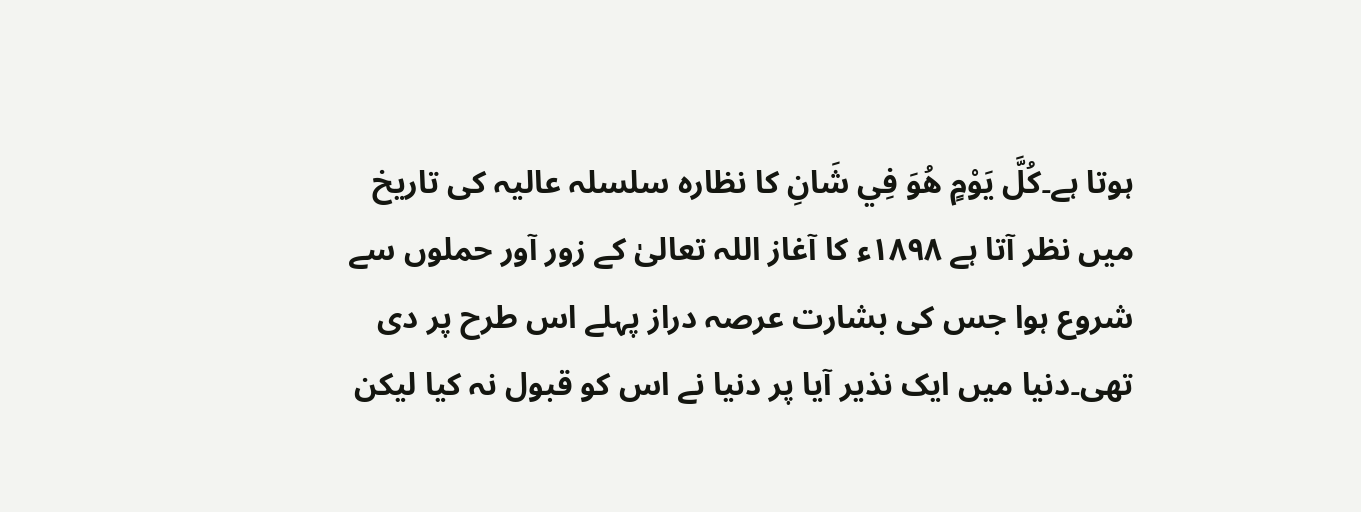ہوتا ہے۔كُلَّ يَوْمٍ هُوَ فِي شَانِ کا نظارہ سلسلہ عالیہ کی تاریخ میں نظر آتا ہے ۱۸۹۸ء کا آغاز اللہ تعالیٰ کے زور آور حملوں سے شروع ہوا جس کی بشارت عرصہ دراز پہلے اس طرح پر دی تھی۔دنیا میں ایک نذیر آیا پر دنیا نے اس کو قبول نہ کیا لیکن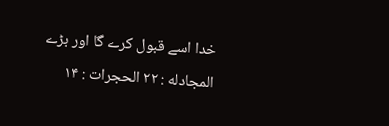خدا اسے قبول کرے گا اور بڑے المجادله : ۲۲ الحجرات : ۱۴